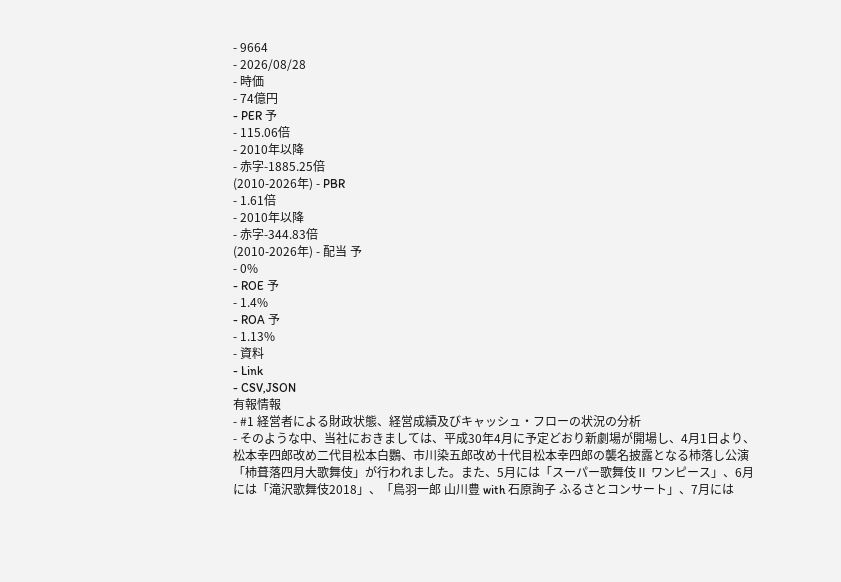- 9664
- 2026/08/28
- 時価
- 74億円
- PER 予
- 115.06倍
- 2010年以降
- 赤字-1885.25倍
(2010-2026年) - PBR
- 1.61倍
- 2010年以降
- 赤字-344.83倍
(2010-2026年) - 配当 予
- 0%
- ROE 予
- 1.4%
- ROA 予
- 1.13%
- 資料
- Link
- CSV,JSON
有報情報
- #1 経営者による財政状態、経営成績及びキャッシュ・フローの状況の分析
- そのような中、当社におきましては、平成30年4月に予定どおり新劇場が開場し、4月1日より、松本幸四郎改め二代目松本白鸚、市川染五郎改め十代目松本幸四郎の襲名披露となる杮落し公演「杮葺落四月大歌舞伎」が行われました。また、5月には「スーパー歌舞伎Ⅱ ワンピース」、6月には「滝沢歌舞伎2018」、「鳥羽一郎 山川豊 with 石原詢子 ふるさとコンサート」、7月には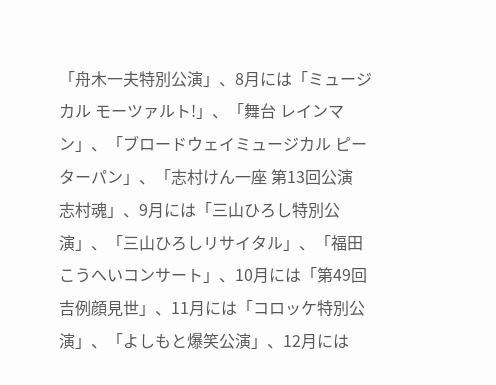「舟木一夫特別公演」、8月には「ミュージカル モーツァルト!」、「舞台 レインマン」、「ブロードウェイミュージカル ピーターパン」、「志村けん一座 第13回公演 志村魂」、9月には「三山ひろし特別公演」、「三山ひろしリサイタル」、「福田こうへいコンサート」、10月には「第49回吉例顔見世」、11月には「コロッケ特別公演」、「よしもと爆笑公演」、12月には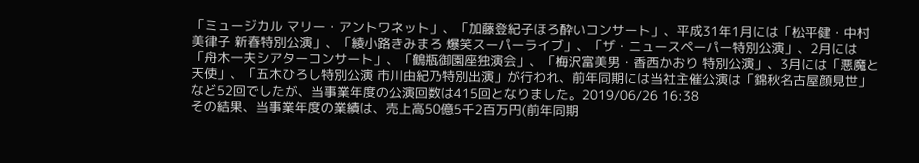「ミュージカル マリー・アントワネット」、「加藤登紀子ほろ酔いコンサート」、平成31年1月には「松平健・中村美律子 新春特別公演」、「綾小路きみまろ 爆笑スーパーライブ」、「ザ・ニュースペーパー特別公演」、2月には「舟木一夫シアターコンサート」、「鶴瓶御園座独演会」、「梅沢富美男・香西かおり 特別公演」、3月には「悪魔と天使」、「五木ひろし特別公演 市川由紀乃特別出演」が行われ、前年同期には当社主催公演は「錦秋名古屋顔見世」など52回でしたが、当事業年度の公演回数は415回となりました。2019/06/26 16:38
その結果、当事業年度の業績は、売上高50億5千2百万円(前年同期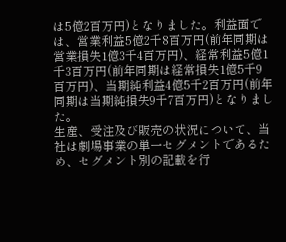は5億2百万円)となりました。利益面では、営業利益5億2千8百万円(前年同期は営業損失1億3千4百万円)、経常利益5億1千3百万円(前年同期は経常損失1億5千9百万円)、当期純利益4億5千2百万円(前年同期は当期純損失9千7百万円)となりました。
生産、受注及び販売の状況について、当社は劇場事業の単一セグメントであるため、セグメント別の記載を行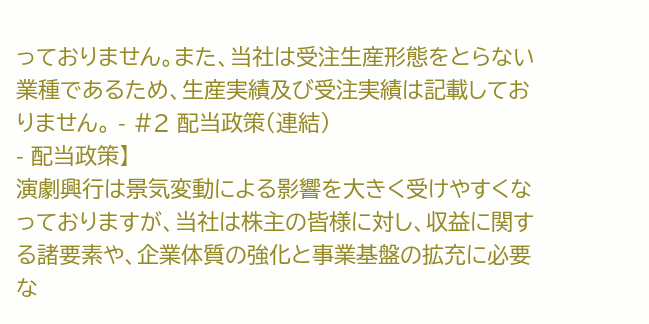っておりません。また、当社は受注生産形態をとらない業種であるため、生産実績及び受注実績は記載しておりません。 - #2 配当政策(連結)
- 配当政策】
演劇興行は景気変動による影響を大きく受けやすくなっておりますが、当社は株主の皆様に対し、収益に関する諸要素や、企業体質の強化と事業基盤の拡充に必要な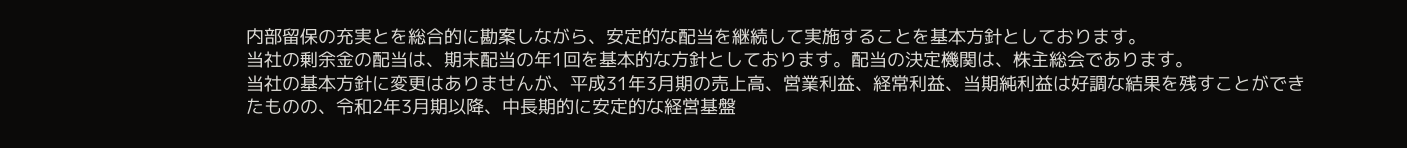内部留保の充実とを総合的に勘案しながら、安定的な配当を継続して実施することを基本方針としております。
当社の剰余金の配当は、期末配当の年1回を基本的な方針としております。配当の決定機関は、株主総会であります。
当社の基本方針に変更はありませんが、平成31年3月期の売上高、営業利益、経常利益、当期純利益は好調な結果を残すことができたものの、令和2年3月期以降、中長期的に安定的な経営基盤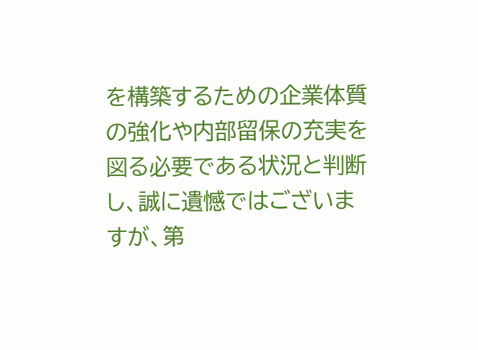を構築するための企業体質の強化や内部留保の充実を図る必要である状況と判断し、誠に遺憾ではございますが、第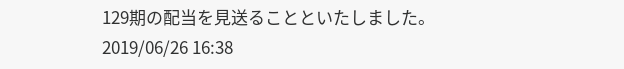129期の配当を見送ることといたしました。2019/06/26 16:38